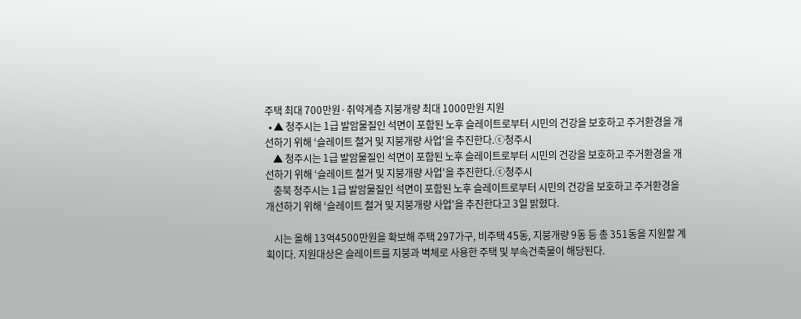주택 최대 700만원·취약계층 지붕개량 최대 1000만원 지원
  • ▲ 청주시는 1급 발암물질인 석면이 포함된 노후 슬레이트로부터 시민의 건강을 보호하고 주거환경을 개선하기 위해 ‘슬레이트 철거 및 지붕개량 사업’을 추진한다.ⓒ청주시
    ▲ 청주시는 1급 발암물질인 석면이 포함된 노후 슬레이트로부터 시민의 건강을 보호하고 주거환경을 개선하기 위해 ‘슬레이트 철거 및 지붕개량 사업’을 추진한다.ⓒ청주시
    충북 청주시는 1급 발암물질인 석면이 포함된 노후 슬레이트로부터 시민의 건강을 보호하고 주거환경을 개선하기 위해 ‘슬레이트 철거 및 지붕개량 사업’을 추진한다고 3일 밝혔다.

    시는 올해 13억4500만원을 확보해 주택 297가구, 비주택 45동, 지붕개량 9동 등 총 351동을 지원할 계획이다. 지원대상은 슬레이트를 지붕과 벽체로 사용한 주택 및 부속건축물이 해당된다.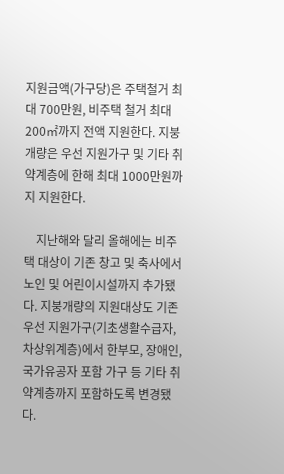지원금액(가구당)은 주택철거 최대 700만원, 비주택 철거 최대 200㎡까지 전액 지원한다. 지붕개량은 우선 지원가구 및 기타 취약계층에 한해 최대 1000만원까지 지원한다.

    지난해와 달리 올해에는 비주택 대상이 기존 창고 및 축사에서 노인 및 어린이시설까지 추가됐다. 지붕개량의 지원대상도 기존 우선 지원가구(기초생활수급자, 차상위계층)에서 한부모, 장애인, 국가유공자 포함 가구 등 기타 취약계층까지 포함하도록 변경됐다.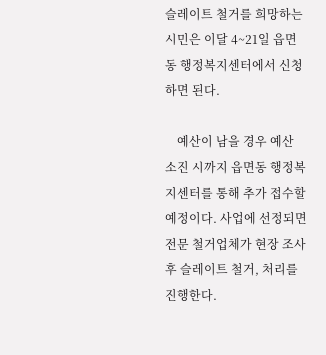슬레이트 철거를 희망하는 시민은 이달 4~21일 읍면동 행정복지센터에서 신청하면 된다.

    예산이 남을 경우 예산 소진 시까지 읍면동 행정복지센터를 통해 추가 접수할 예정이다. 사업에 선정되면 전문 철거업체가 현장 조사 후 슬레이트 철거, 처리를 진행한다.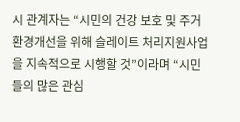시 관계자는 “시민의 건강 보호 및 주거환경개선을 위해 슬레이트 처리지원사업을 지속적으로 시행할 것”이라며 “시민들의 많은 관심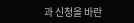과 신청을 바란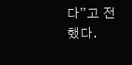다”고 전했다.